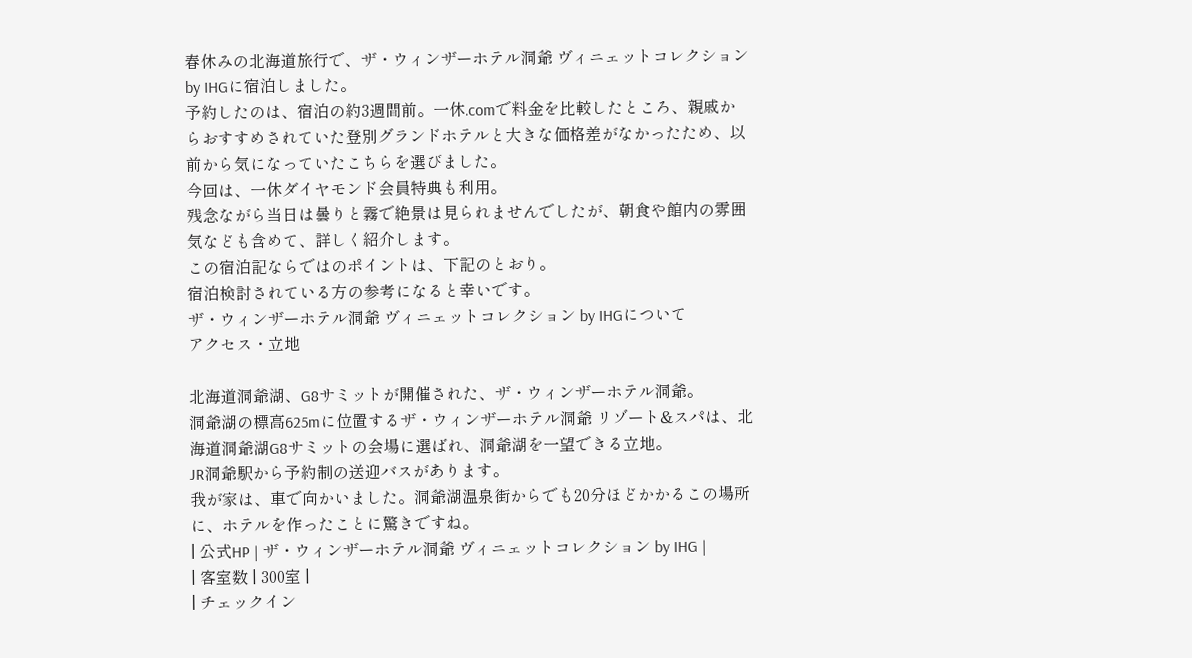春休みの北海道旅行で、ザ・ウィンザーホテル洞爺 ヴィニェットコレクション by IHGに宿泊しました。
予約したのは、宿泊の約3週間前。一休.comで料金を比較したところ、親戚からおすすめされていた登別グランドホテルと大きな価格差がなかったため、以前から気になっていたこちらを選びました。
今回は、一休ダイヤモンド会員特典も利用。
残念ながら当日は曇りと霧で絶景は見られませんでしたが、朝食や館内の雰囲気なども含めて、詳しく紹介します。
この宿泊記ならではのポイントは、下記のとおり。
宿泊検討されている方の参考になると幸いです。
ザ・ウィンザーホテル洞爺 ヴィニェットコレクション by IHGについて
アクセス・立地

北海道洞爺湖、G8サミットが開催された、ザ・ウィンザーホテル洞爺。
洞爺湖の標高625mに位置するザ・ウィンザーホテル洞爺 リゾート&スパは、北海道洞爺湖G8サミットの会場に選ばれ、洞爺湖を一望できる立地。
JR洞爺駅から予約制の送迎バスがあります。
我が家は、車で向かいました。洞爺湖温泉街からでも20分ほどかかるこの場所に、ホテルを作ったことに驚きですね。
| 公式HP | ザ・ウィンザーホテル洞爺 ヴィニェットコレクション by IHG |
| 客室数 | 300室 |
| チェックイン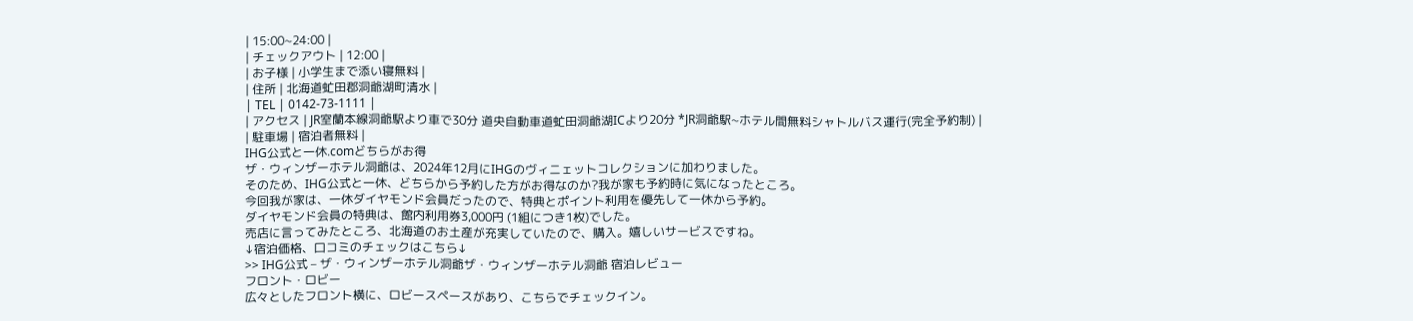| 15:00~24:00 |
| チェックアウト | 12:00 |
| お子様 | 小学生まで添い寝無料 |
| 住所 | 北海道虻田郡洞爺湖町清水 |
| TEL | 0142-73-1111 |
| アクセス | JR室蘭本線洞爺駅より車で30分 道央自動車道虻田洞爺湖ICより20分 *JR洞爺駅~ホテル間無料シャトルバス運行(完全予約制) |
| 駐車場 | 宿泊者無料 |
IHG公式と一休.comどちらがお得
ザ・ウィンザーホテル洞爺は、2024年12月にIHGのヴィニェットコレクションに加わりました。
そのため、IHG公式と一休、どちらから予約した方がお得なのか?我が家も予約時に気になったところ。
今回我が家は、一休ダイヤモンド会員だったので、特典とポイント利用を優先して一休から予約。
ダイヤモンド会員の特典は、館内利用券3,000円 (1組につき1枚)でした。
売店に言ってみたところ、北海道のお土産が充実していたので、購入。嬉しいサービスですね。
↓宿泊価格、口コミのチェックはこちら↓
>> IHG公式 – ザ・ウィンザーホテル洞爺ザ・ウィンザーホテル洞爺 宿泊レビュー
フロント・ロビー
広々としたフロント横に、ロビースペースがあり、こちらでチェックイン。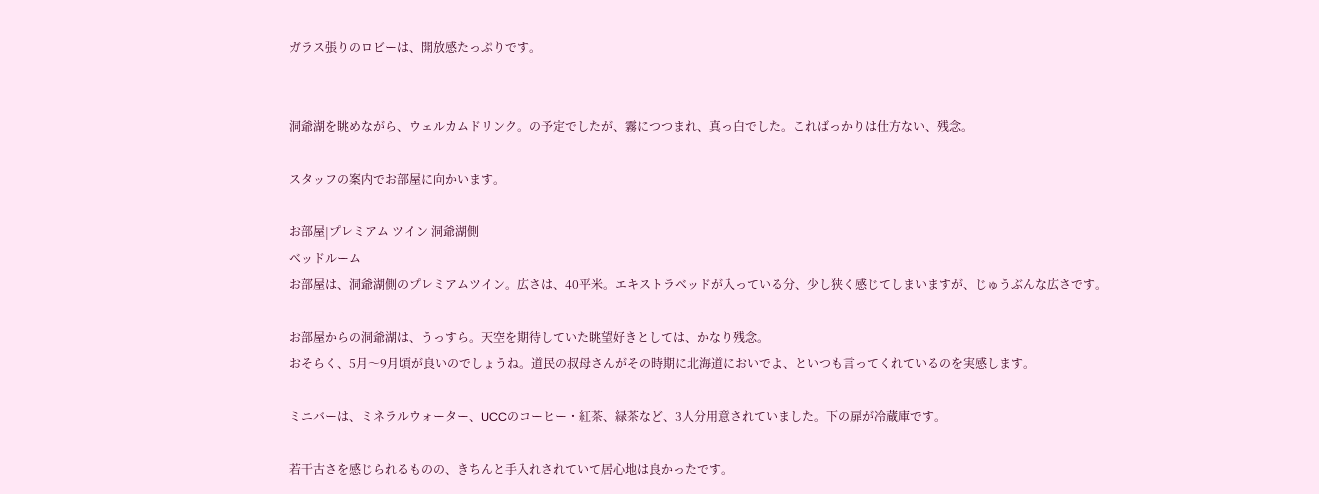ガラス張りのロビーは、開放感たっぷりです。


洞爺湖を眺めながら、ウェルカムドリンク。の予定でしたが、霧につつまれ、真っ白でした。こればっかりは仕方ない、残念。

スタッフの案内でお部屋に向かいます。

お部屋|プレミアム ツイン 洞爺湖側
ベッドルーム
お部屋は、洞爺湖側のプレミアムツイン。広さは、40平米。エキストラベッドが入っている分、少し狭く感じてしまいますが、じゅうぶんな広さです。

お部屋からの洞爺湖は、うっすら。天空を期待していた眺望好きとしては、かなり残念。
おそらく、5月〜9月頃が良いのでしょうね。道民の叔母さんがその時期に北海道においでよ、といつも言ってくれているのを実感します。

ミニバーは、ミネラルウォーター、UCCのコーヒー・紅茶、緑茶など、3人分用意されていました。下の扉が冷蔵庫です。

若干古さを感じられるものの、きちんと手入れされていて居心地は良かったです。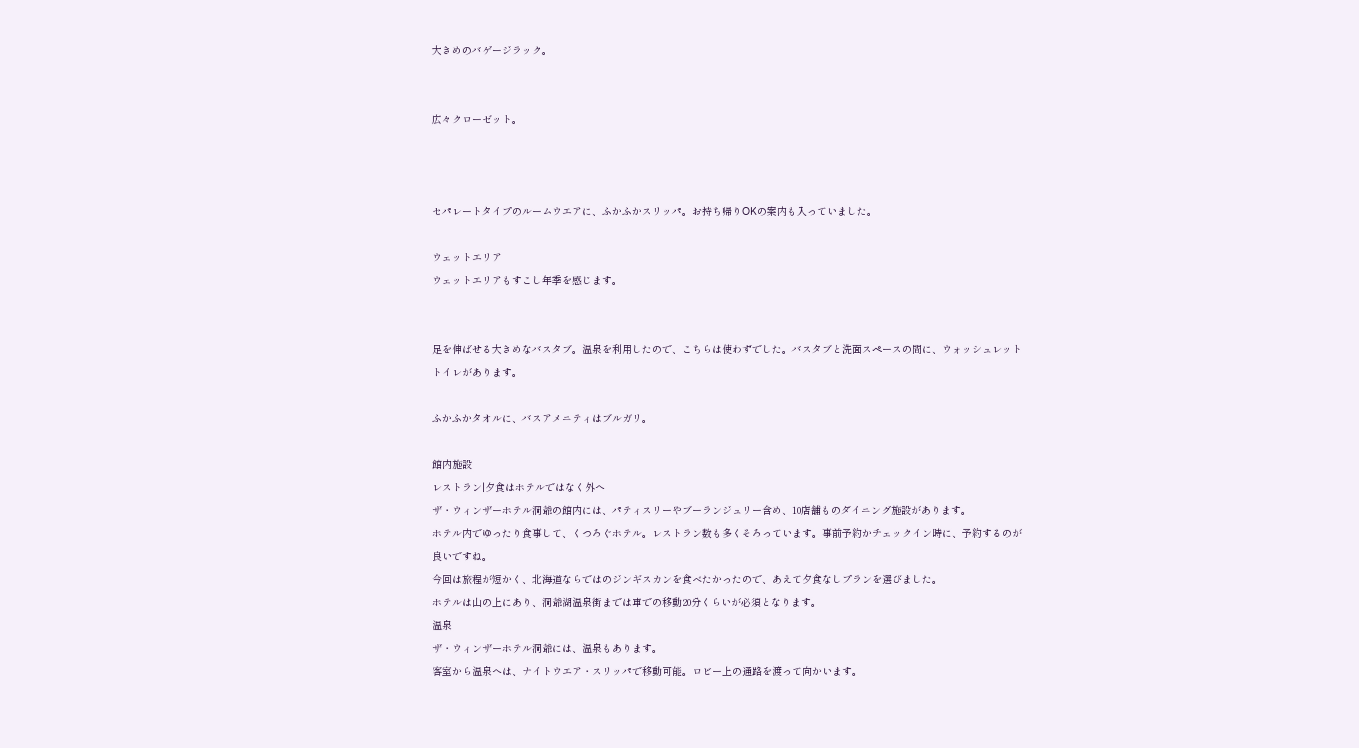大きめのバゲージラック。


広々クローゼット。



セパレートタイプのルームウエアに、ふかふかスリッパ。お持ち帰りOKの案内も入っていました。

ウェットエリア
ウェットエリアもすこし年季を感じます。


足を伸ばせる大きめなバスタブ。温泉を利用したので、こちらは使わずでした。バスタブと洗面スペースの間に、ウォッシュレットトイレがあります。

ふかふかタオルに、バスアメニティはブルガリ。

館内施設
レストラン|夕食はホテルではなく外へ
ザ・ウィンザーホテル洞爺の館内には、パティスリーやブーランジュリー含め、10店舗ものダイニング施設があります。
ホテル内でゆったり食事して、くつろぐホテル。レストラン数も多くそろっています。事前予約かチェックイン時に、予約するのが良いですね。
今回は旅程が短かく、北海道ならではのジンギスカンを食べたかったので、あえて夕食なしプランを選びました。
ホテルは山の上にあり、洞爺湖温泉街までは車での移動20分くらいが必須となります。
温泉
ザ・ウィンザーホテル洞爺には、温泉もあります。
客室から温泉へは、ナイトウエア・スリッパで移動可能。ロビー上の通路を渡って向かいます。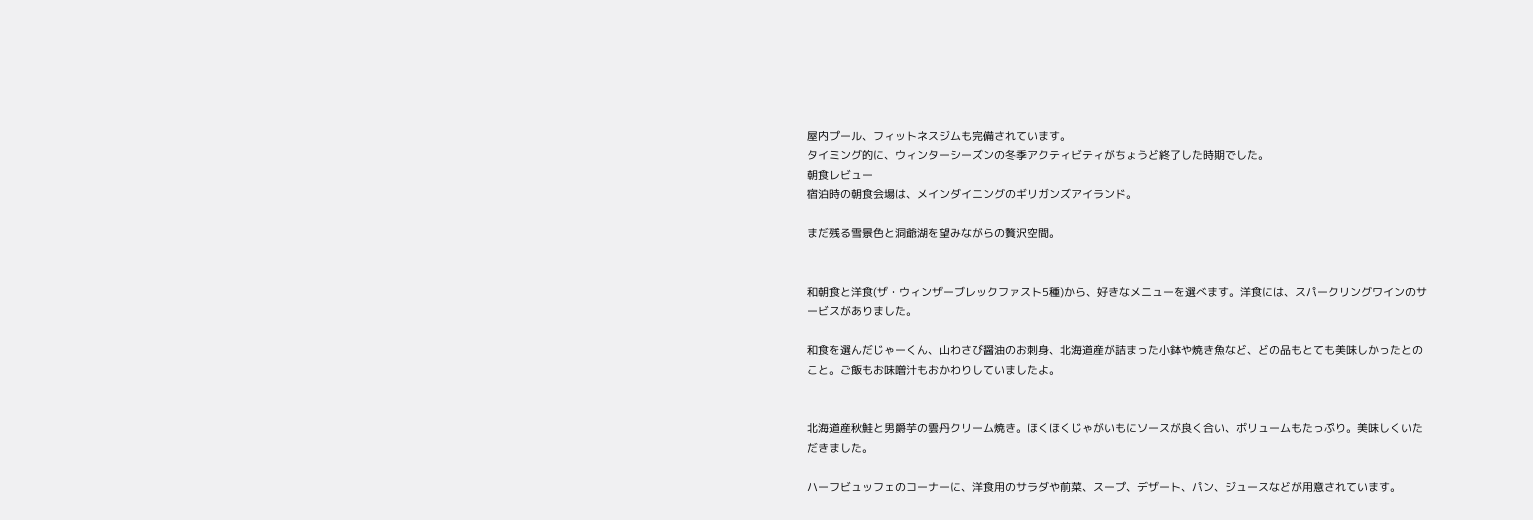屋内プール、フィットネスジムも完備されています。
タイミング的に、ウィンターシーズンの冬季アクティビティがちょうど終了した時期でした。
朝食レビュー
宿泊時の朝食会場は、メインダイニングのギリガンズアイランド。

まだ残る雪景色と洞爺湖を望みながらの贅沢空間。


和朝食と洋食(ザ・ウィンザーブレックファスト5種)から、好きなメニューを選べます。洋食には、スパークリングワインのサービスがありました。

和食を選んだじゃーくん、山わさび醤油のお刺身、北海道産が詰まった小鉢や焼き魚など、どの品もとても美味しかったとのこと。ご飯もお味噌汁もおかわりしていましたよ。


北海道産秋鮭と男爵芋の雲丹クリーム焼き。ほくほくじゃがいもにソースが良く合い、ボリュームもたっぷり。美味しくいただきました。

ハーフビュッフェのコーナーに、洋食用のサラダや前菜、スープ、デザート、パン、ジュースなどが用意されています。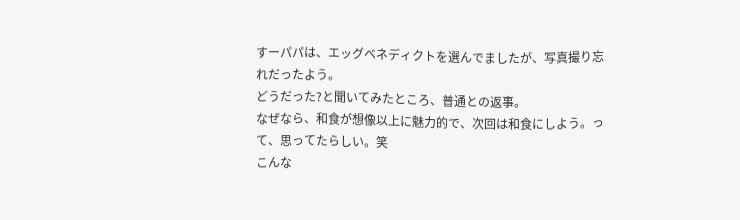すーパパは、エッグベネディクトを選んでましたが、写真撮り忘れだったよう。
どうだった?と聞いてみたところ、普通との返事。
なぜなら、和食が想像以上に魅力的で、次回は和食にしよう。って、思ってたらしい。笑
こんな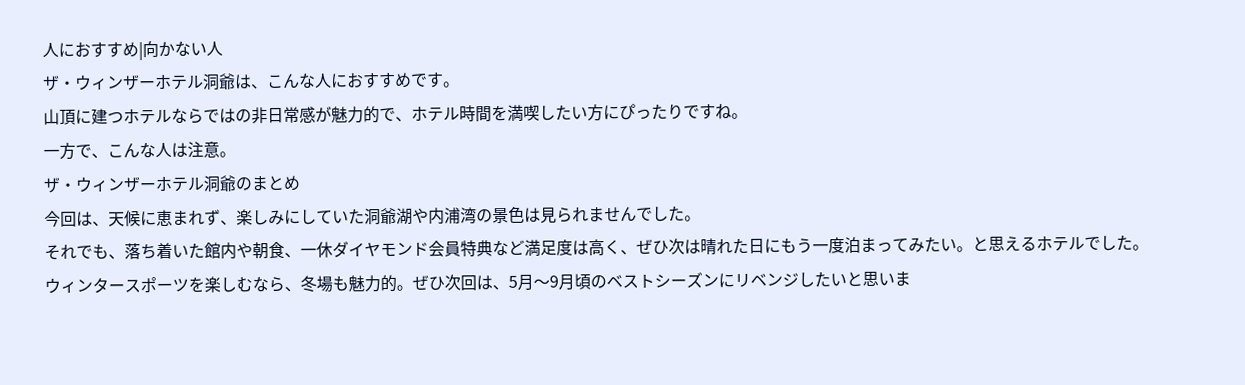人におすすめ|向かない人
ザ・ウィンザーホテル洞爺は、こんな人におすすめです。
山頂に建つホテルならではの非日常感が魅力的で、ホテル時間を満喫したい方にぴったりですね。
一方で、こんな人は注意。
ザ・ウィンザーホテル洞爺のまとめ
今回は、天候に恵まれず、楽しみにしていた洞爺湖や内浦湾の景色は見られませんでした。
それでも、落ち着いた館内や朝食、一休ダイヤモンド会員特典など満足度は高く、ぜひ次は晴れた日にもう一度泊まってみたい。と思えるホテルでした。
ウィンタースポーツを楽しむなら、冬場も魅力的。ぜひ次回は、5月〜9月頃のベストシーズンにリベンジしたいと思いま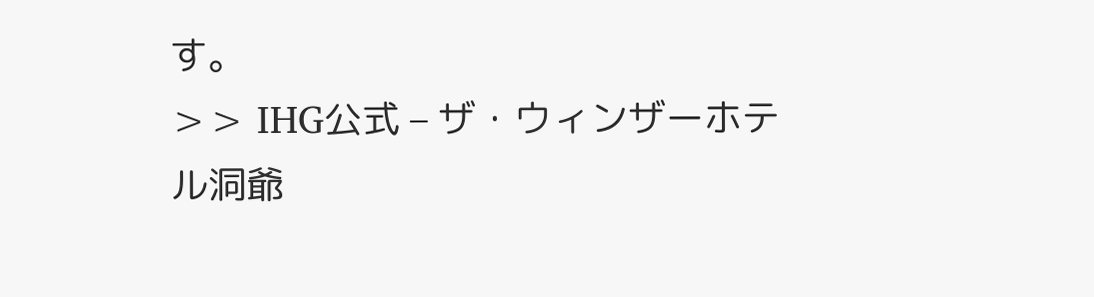す。
>> IHG公式 – ザ・ウィンザーホテル洞爺